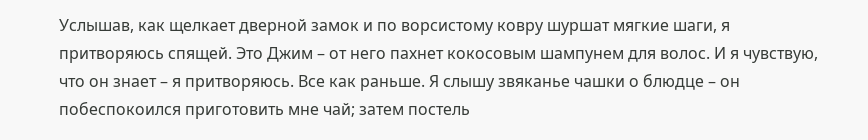Услышав, как щелкает дверной замок и по ворсистому ковру шуршат мягкие шаги, я притворяюсь спящей. Это Джим – от него пахнет кокосовым шампунем для волос. И я чувствую, что он знает – я притворяюсь. Все как раньше. Я слышу звяканье чашки о блюдце – он побеспокоился приготовить мне чай; затем постель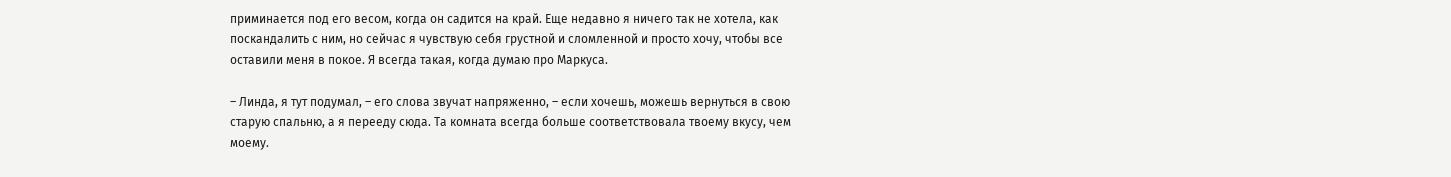приминается под его весом, когда он садится на край. Еще недавно я ничего так не хотела, как поскандалить с ним, но сейчас я чувствую себя грустной и сломленной и просто хочу, чтобы все оставили меня в покое. Я всегда такая, когда думаю про Маркуса.

– Линда, я тут подумал, – его слова звучат напряженно, – если хочешь, можешь вернуться в свою старую спальню, а я перееду сюда. Та комната всегда больше соответствовала твоему вкусу, чем моему.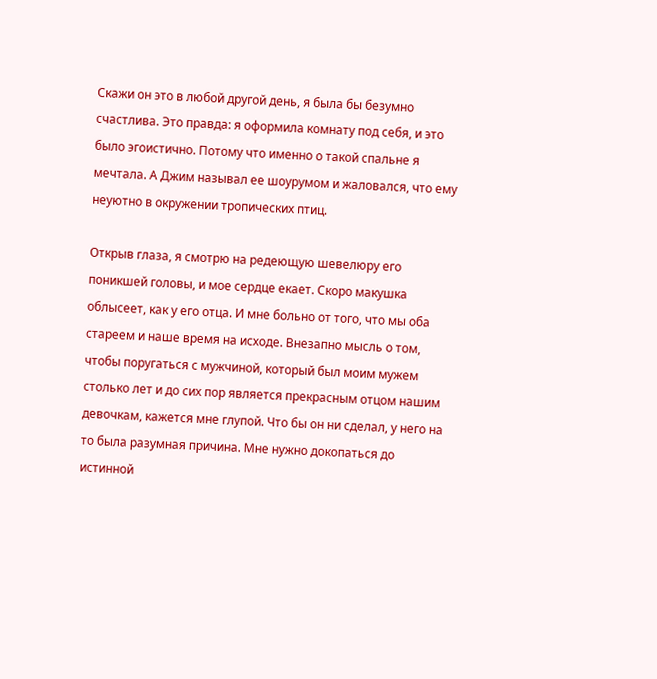Скажи он это в любой другой день, я была бы безумно счастлива. Это правда: я оформила комнату под себя, и это было эгоистично. Потому что именно о такой спальне я мечтала. А Джим называл ее шоурумом и жаловался, что ему неуютно в окружении тропических птиц.

Открыв глаза, я смотрю на редеющую шевелюру его поникшей головы, и мое сердце екает. Скоро макушка облысеет, как у его отца. И мне больно от того, что мы оба стареем и наше время на исходе. Внезапно мысль о том, чтобы поругаться с мужчиной, который был моим мужем столько лет и до сих пор является прекрасным отцом нашим девочкам, кажется мне глупой. Что бы он ни сделал, у него на то была разумная причина. Мне нужно докопаться до истинной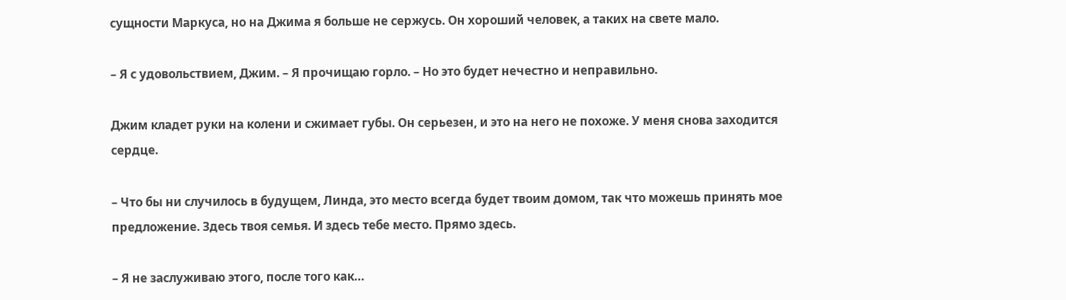сущности Маркуса, но на Джима я больше не сержусь. Он хороший человек, а таких на свете мало.

– Я с удовольствием, Джим. – Я прочищаю горло. – Но это будет нечестно и неправильно.

Джим кладет руки на колени и сжимает губы. Он серьезен, и это на него не похоже. У меня снова заходится сердце.

– Что бы ни случилось в будущем, Линда, это место всегда будет твоим домом, так что можешь принять мое предложение. Здесь твоя семья. И здесь тебе место. Прямо здесь.

– Я не заслуживаю этого, после того как…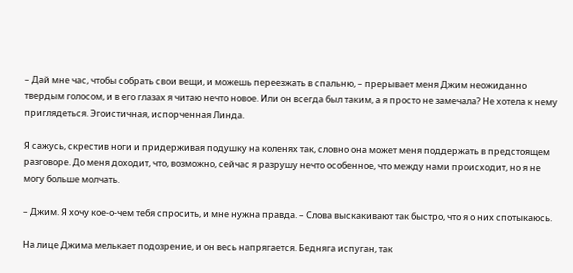– Дай мне час, чтобы собрать свои вещи, и можешь переезжать в спальню, – прерывает меня Джим неожиданно твердым голосом, и в его глазах я читаю нечто новое. Или он всегда был таким, а я просто не замечала? Не хотела к нему приглядеться. Эгоистичная, испорченная Линда.

Я сажусь, скрестив ноги и придерживая подушку на коленях так, словно она может меня поддержать в предстоящем разговоре. До меня доходит, что, возможно, сейчас я разрушу нечто особенное, что между нами происходит, но я не могу больше молчать.

– Джим. Я хочу кое-о-чем тебя спросить, и мне нужна правда. – Слова выскакивают так быстро, что я о них спотыкаюсь.

На лице Джима мелькает подозрение, и он весь напрягается. Бедняга испуган, так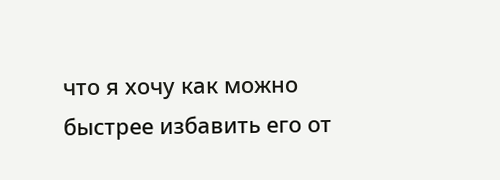что я хочу как можно быстрее избавить его от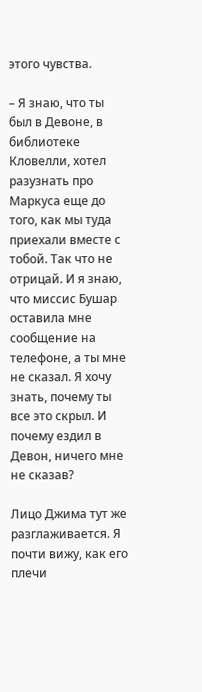этого чувства.

– Я знаю, что ты был в Девоне, в библиотеке Кловелли, хотел разузнать про Маркуса еще до того, как мы туда приехали вместе с тобой. Так что не отрицай. И я знаю, что миссис Бушар оставила мне сообщение на телефоне, а ты мне не сказал. Я хочу знать, почему ты все это скрыл. И почему ездил в Девон, ничего мне не сказав?

Лицо Джима тут же разглаживается. Я почти вижу, как его плечи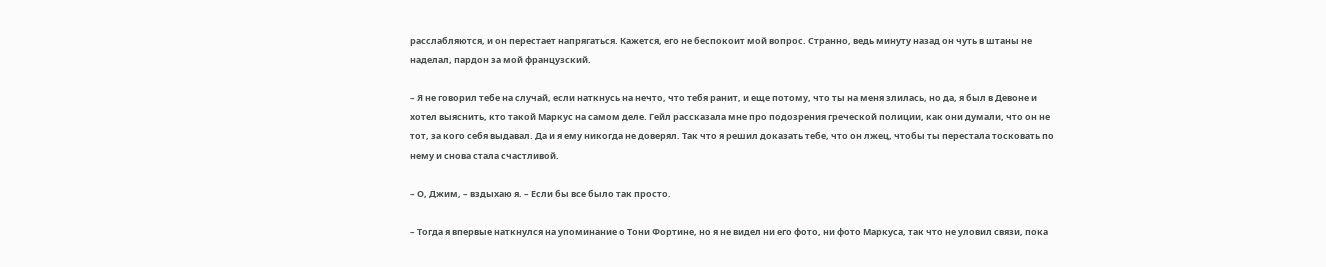расслабляются, и он перестает напрягаться. Кажется, его не беспокоит мой вопрос. Странно, ведь минуту назад он чуть в штаны не наделал, пардон за мой французский.

– Я не говорил тебе на случай, если наткнусь на нечто, что тебя ранит, и еще потому, что ты на меня злилась, но да, я был в Девоне и хотел выяснить, кто такой Маркус на самом деле. Гейл рассказала мне про подозрения греческой полиции, как они думали, что он не тот, за кого себя выдавал. Да и я ему никогда не доверял. Так что я решил доказать тебе, что он лжец, чтобы ты перестала тосковать по нему и снова стала счастливой.

– О, Джим, – вздыхаю я. – Если бы все было так просто.

– Тогда я впервые наткнулся на упоминание о Тони Фортине, но я не видел ни его фото, ни фото Маркуса, так что не уловил связи, пока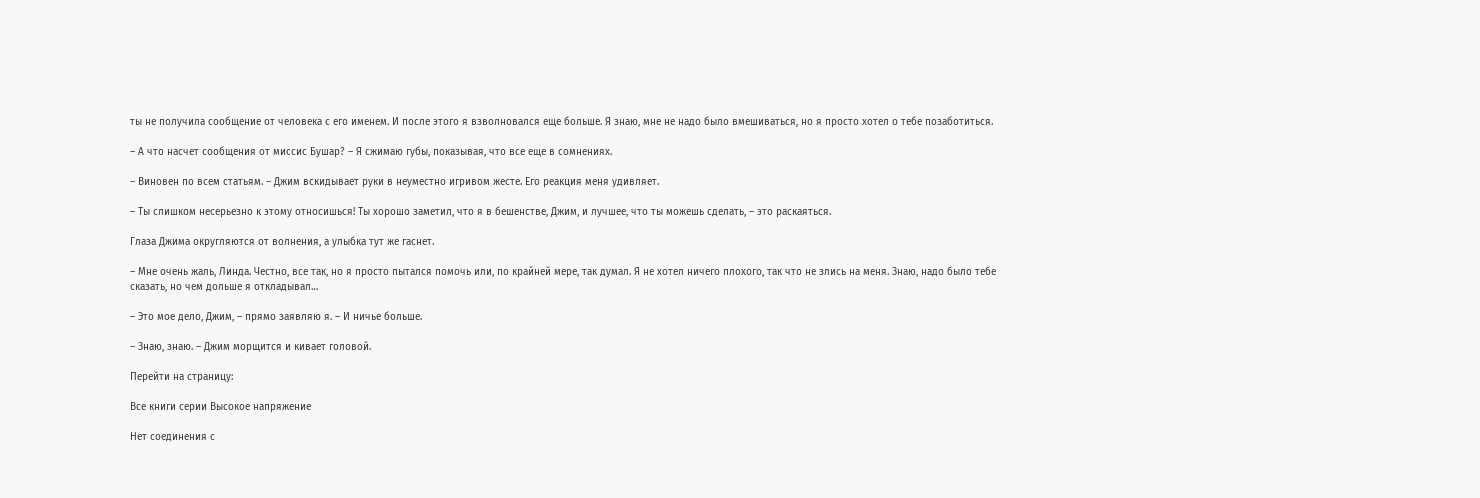ты не получила сообщение от человека с его именем. И после этого я взволновался еще больше. Я знаю, мне не надо было вмешиваться, но я просто хотел о тебе позаботиться.

– А что насчет сообщения от миссис Бушар? – Я сжимаю губы, показывая, что все еще в сомнениях.

– Виновен по всем статьям. – Джим вскидывает руки в неуместно игривом жесте. Его реакция меня удивляет.

– Ты слишком несерьезно к этому относишься! Ты хорошо заметил, что я в бешенстве, Джим, и лучшее, что ты можешь сделать, – это раскаяться.

Глаза Джима округляются от волнения, а улыбка тут же гаснет.

– Мне очень жаль, Линда. Честно, все так, но я просто пытался помочь или, по крайней мере, так думал. Я не хотел ничего плохого, так что не злись на меня. Знаю, надо было тебе сказать, но чем дольше я откладывал…

– Это мое дело, Джим, – прямо заявляю я. – И ничье больше.

– Знаю, знаю. – Джим морщится и кивает головой.

Перейти на страницу:

Все книги серии Высокое напряжение

Нет соединения с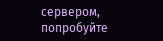сервером, попробуйте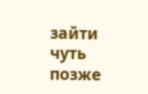зайти чуть позже